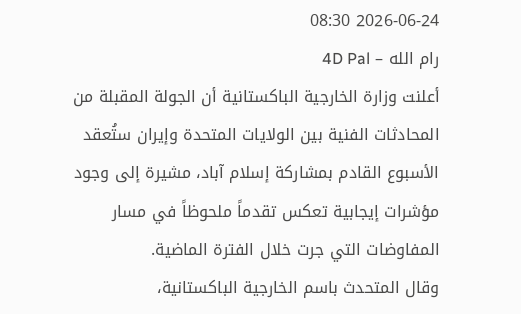2026-06-24 08:30
رام الله – 4D Pal
أعلنت وزارة الخارجية الباكستانية أن الجولة المقبلة من المحادثات الفنية بين الولايات المتحدة وإيران ستُعقد الأسبوع القادم بمشاركة إسلام آباد، مشيرة إلى وجود مؤشرات إيجابية تعكس تقدماً ملحوظاً في مسار المفاوضات التي جرت خلال الفترة الماضية.
وقال المتحدث باسم الخارجية الباكستانية،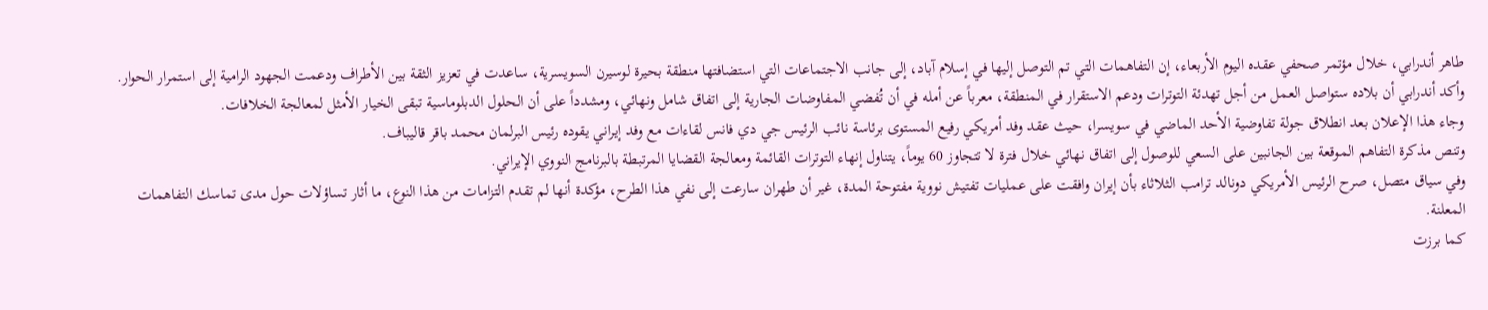طاهر أندرابي، خلال مؤتمر صحفي عقده اليوم الأربعاء، إن التفاهمات التي تم التوصل إليها في إسلام آباد، إلى جانب الاجتماعات التي استضافتها منطقة بحيرة لوسيرن السويسرية، ساعدت في تعزيز الثقة بين الأطراف ودعمت الجهود الرامية إلى استمرار الحوار.
وأكد أندرابي أن بلاده ستواصل العمل من أجل تهدئة التوترات ودعم الاستقرار في المنطقة، معرباً عن أمله في أن تُفضي المفاوضات الجارية إلى اتفاق شامل ونهائي، ومشدداً على أن الحلول الدبلوماسية تبقى الخيار الأمثل لمعالجة الخلافات.
وجاء هذا الإعلان بعد انطلاق جولة تفاوضية الأحد الماضي في سويسرا، حيث عقد وفد أمريكي رفيع المستوى برئاسة نائب الرئيس جي دي فانس لقاءات مع وفد إيراني يقوده رئيس البرلمان محمد باقر قاليباف.
وتنص مذكرة التفاهم الموقعة بين الجانبين على السعي للوصول إلى اتفاق نهائي خلال فترة لا تتجاوز 60 يوماً، يتناول إنهاء التوترات القائمة ومعالجة القضايا المرتبطة بالبرنامج النووي الإيراني.
وفي سياق متصل، صرح الرئيس الأمريكي دونالد ترامب الثلاثاء بأن إيران وافقت على عمليات تفتيش نووية مفتوحة المدة، غير أن طهران سارعت إلى نفي هذا الطرح، مؤكدة أنها لم تقدم التزامات من هذا النوع، ما أثار تساؤلات حول مدى تماسك التفاهمات المعلنة.
كما برزت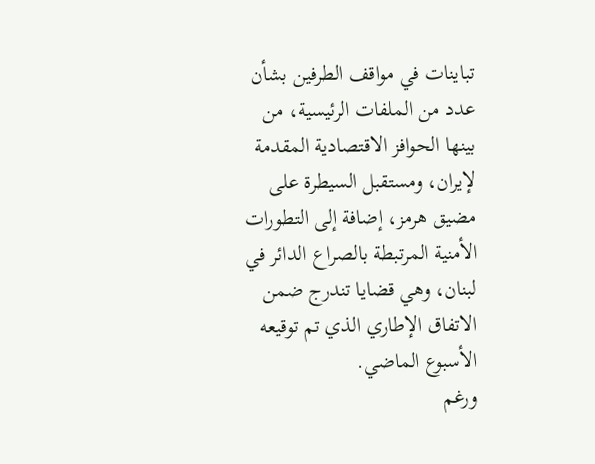تباينات في مواقف الطرفين بشأن عدد من الملفات الرئيسية، من بينها الحوافز الاقتصادية المقدمة لإيران، ومستقبل السيطرة على مضيق هرمز، إضافة إلى التطورات الأمنية المرتبطة بالصراع الدائر في لبنان، وهي قضايا تندرج ضمن الاتفاق الإطاري الذي تم توقيعه الأسبوع الماضي.
ورغم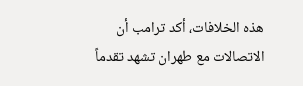هذه الخلافات، أكد ترامب أن الاتصالات مع طهران تشهد تقدماً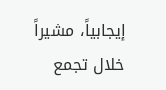إيجابياً، مشيراً خلال تجمع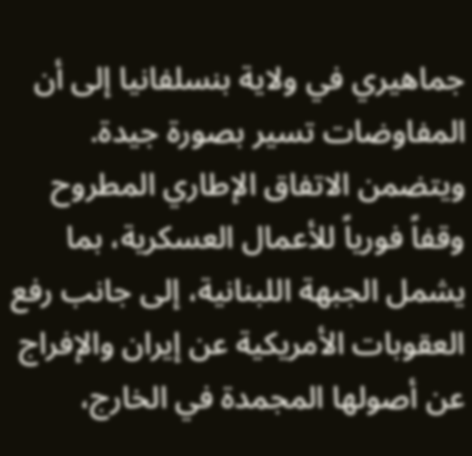جماهيري في ولاية بنسلفانيا إلى أن المفاوضات تسير بصورة جيدة.
ويتضمن الاتفاق الإطاري المطروح وقفاً فورياً للأعمال العسكرية، بما يشمل الجبهة اللبنانية، إلى جانب رفع العقوبات الأمريكية عن إيران والإفراج عن أصولها المجمدة في الخارج،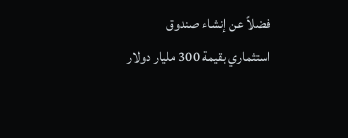فضلاً عن إنشاء صندوق استثماري بقيمة 300 مليار دولار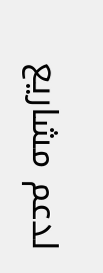لدعم مشاريع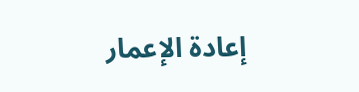إعادة الإعمار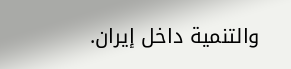والتنمية داخل إيران.